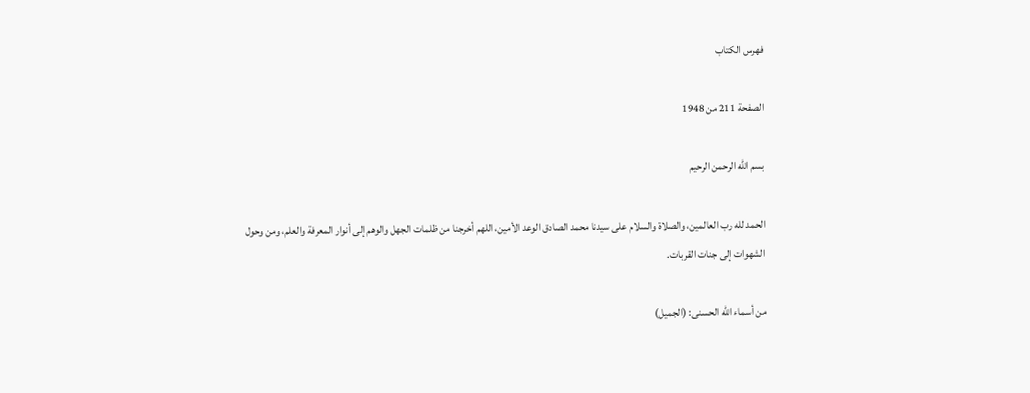فهرس الكتاب

الصفحة 211 من 1948

بسم الله الرحمن الرحيم

الحمد لله رب العالمين، والصلاة والسلام على سيدنا محمد الصادق الوعد الأمين، اللهم أخرجنا من ظلمات الجهل والوهم إلى أنوار المعرفة والعلم، ومن وحول الشهوات إلى جنات القربات.

من أسماء الله الحسنى: (الجميل)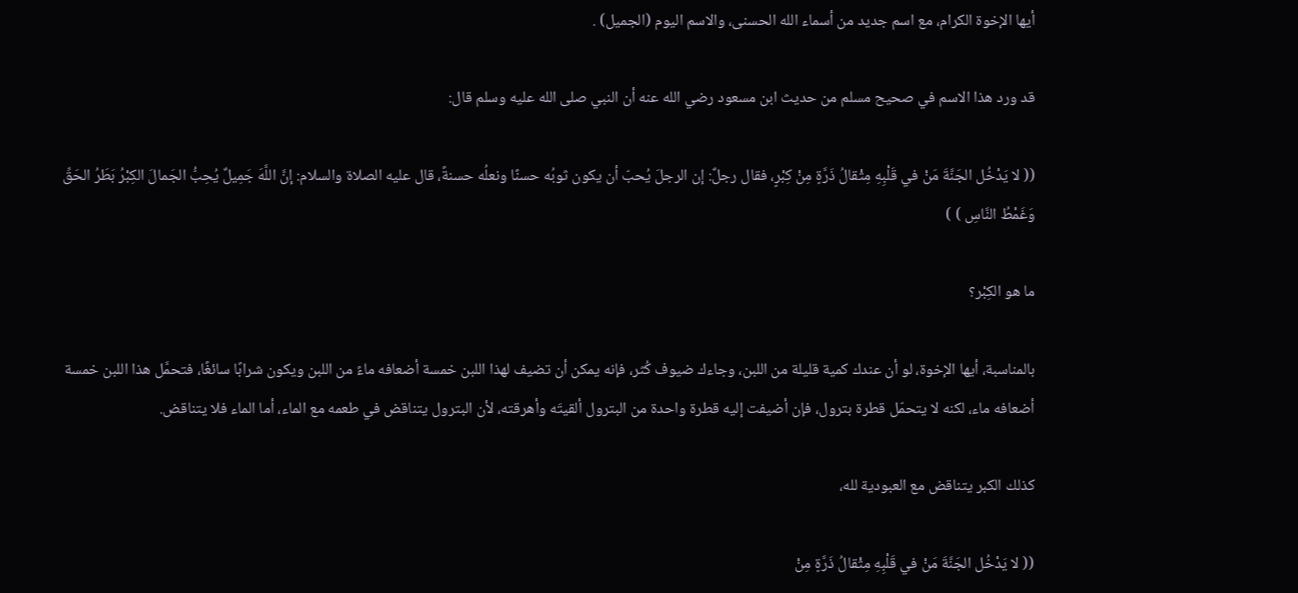أيها الإخوة الكرام، مع اسم جديد من أسماء الله الحسنى، والاسم اليوم (الجميل) .

قد ورد هذا الاسم في صحيح مسلم من حديث ابن مسعود رضي الله عنه أن النبي صلى الله عليه وسلم قال:

(( لا يَدْخُل الجَنَّةَ مَنْ في قَلْبِهِ مِثْقالُ ذَرَّةٍ مِنْ كِبْرٍ، فقال رجلٌ: إن الرجلَ يُحبّ أن يكون ثوبُه حسنًا ونعلُه حسنةً، قال عليه الصلاة والسلام: إنَّ اللَّهَ جَمِيلٌ يُحِبُّ الجَمالَ الكِبْرُ بَطَرُ الحَقِّ وَغَمْطُ النَّاسِ ) )

ما هو الكِبْر؟

بالمناسبة، أيها الإخوة، لو أن عندك كمية قليلة من اللبن، وجاءك ضيوف كُثر، فإنه يمكن أن تضيف لهذا اللبن خمسة أضعافه ماءً من اللبن ويكون شرابًا سائغًا، فتحمَّل هذا اللبن خمسة أضعافه ماء، لكنه لا يتحمّل قطرة بترول، فإن أضيفت إليه قطرة واحدة من البترول ألقيتَه وأهرقته، لأن البترول يتناقض في طعمه مع الماء، أما الماء فلا يتناقض.

كذلك الكبر يتناقض مع العبودية لله،

(( لا يَدْخُل الجَنَّةَ مَنْ في قَلْبِهِ مِثْقالُ ذَرَّةٍ مِنْ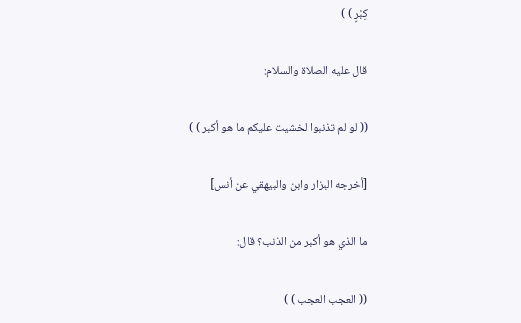كِبْرٍ ) )

قال عليه الصلاة والسلام:

(( لو لم تذنبوا لخشيت عليكم ما هو أكبر ) )

[أخرجه البزار وابن والبيهقي عن أنس]

ما الذي هو أكبر من الذنب؟ قال:

(( العجب العجب ) )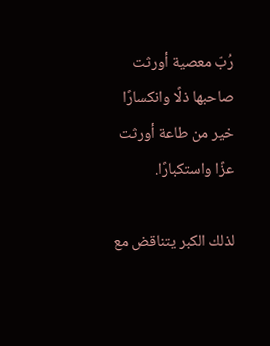رُبّ معصية أورثت صاحبها ذلًا وانكسارًا خير من طاعة أورثت عزًا واستكبارًا.

لذلك الكبر يتناقض مع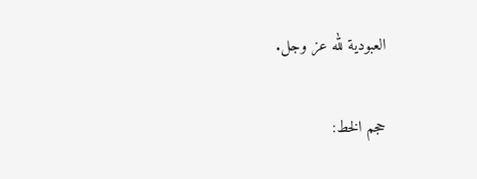العبودية لله عز وجل.

حجم الخط: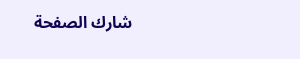شارك الصفحة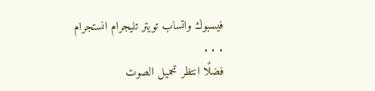فيسبوك واتساب تويتر تليجرام انستجرام
. . .
فضلًا انتظر تحميل الصوت